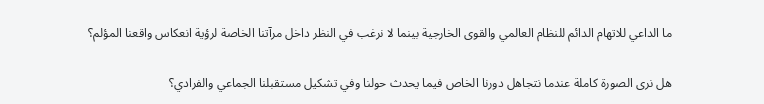ما الداعي للاتهام الدائم للنظام العالمي والقوى الخارجية بينما لا نرغب في النظر داخل مرآتنا الخاصة لرؤية انعكاس واقعنا المؤلم؟

هل نرى الصورة كاملة عندما نتجاهل دورنا الخاص فيما يحدث حولنا وفي تشكيل مستقبلنا الجماعي والفرادي؟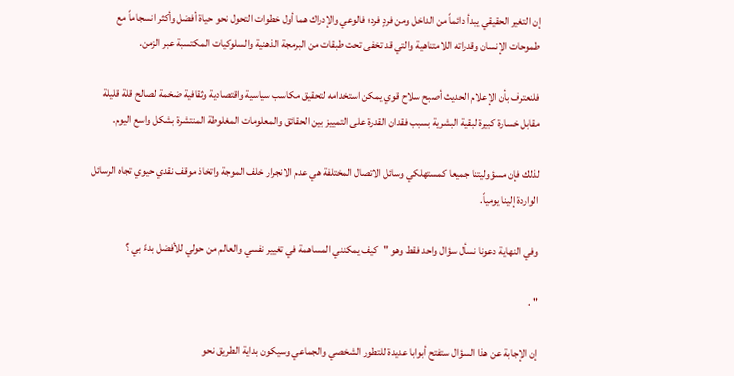إن التغير الحقيقي يبدأ دائماً من الداخل ومن فردٍ فرد؛ فالوعي والإدراك هما أول خطوات التحول نحو حياة أفضل وأكثر انسجاماً مع طموحات الإنسان وقدراته اللامتناهية والتي قد تخفى تحت طبقات من البرمجة الذهنية والسلوكيات المكتسبة عبر الزمن.

فلنعترف بأن الإعلام الحديث أصبح سلاح قوي يمكن استخدامه لتحقيق مكاسب سياسية واقتصادية وثقافية ضخمة لصالح قلة قليلة مقابل خسارة كبيرة لبقية البشرية بسبب فقدان القدرة على التمييز بين الحقائق والمعلومات المغلوطة المنتشرة بشكل واسع اليوم.

لذلك فإن مسؤوليتنا جميعا كمستهلكي وسائل الاتصال المختلفة هي عدم الانجرار خلف الموجة واتخاذ موقف نقدي حيوي تجاه الرسائل الواردة إلينا يومياً.

وفي النهاية دعونا نسأل سؤال واحد فقط وهو "كيف يمكنني المساهمة في تغيير نفسي والعالم من حولي للأفضل بدءً بي ؟

" .

إن الإجابة عن هذا السؤال ستفتح أبوابا عديدة للتطور الشخصي والجماعي وسيكون بداية الطريق نحو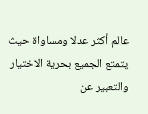عالم أكثر عدلا ومساواة حيث يتمتع الجميع بحرية الاختيار والتعبير عن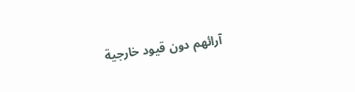آرائهم دون قيود خارجية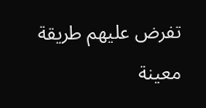تفرض عليهم طريقة معينة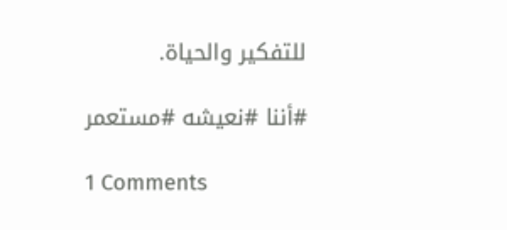للتفكير والحياة.

#أننا #نعيشه #مستعمر

1 Comments